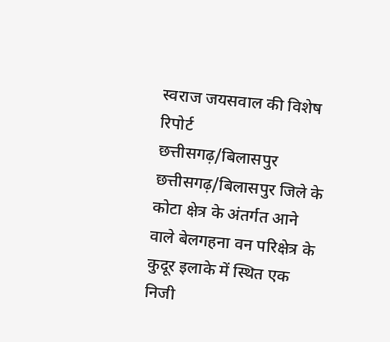स्वराज जयसवाल की विशेष रिपोर्ट
छत्तीसगढ़/बिलासपुर
छत्तीसगढ़/बिलासपुर जिले के कोटा क्षेत्र के अंतर्गत आने वाले बेलगहना वन परिक्षेत्र के कुदूर इलाके में स्थित एक निजी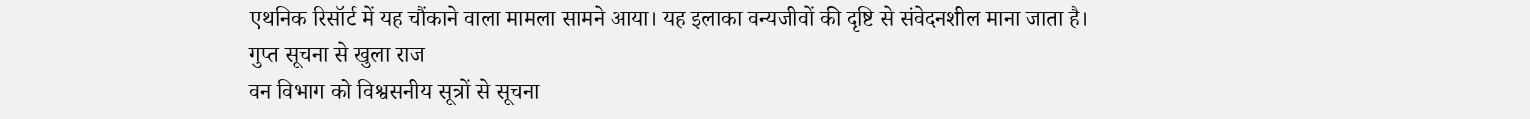एथनिक रिसॉर्ट में यह चौंकाने वाला मामला सामने आया। यह इलाका वन्यजीवों की दृष्टि से संवेदनशील माना जाता है।
गुप्त सूचना से खुला राज
वन विभाग को विश्वसनीय सूत्रों से सूचना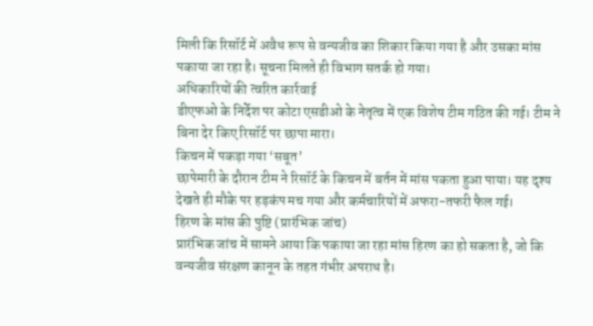मिली कि रिसॉर्ट में अवैध रूप से वन्यजीव का शिकार किया गया है और उसका मांस पकाया जा रहा है। सूचना मिलते ही विभाग सतर्क हो गया।
अधिकारियों की त्वरित कार्रवाई
डीएफओ के निर्देश पर कोटा एसडीओ के नेतृत्व में एक विशेष टीम गठित की गई। टीम ने बिना देर किए रिसॉर्ट पर छापा मारा।
किचन में पकड़ा गया ‘सबूत’
छापेमारी के दौरान टीम ने रिसॉर्ट के किचन में बर्तन में मांस पकता हुआ पाया। यह दृश्य देखते ही मौके पर हड़कंप मच गया और कर्मचारियों में अफरा-तफरी फैल गई।
हिरण के मांस की पुष्टि (प्रारंभिक जांच)
प्रारंभिक जांच में सामने आया कि पकाया जा रहा मांस हिरण का हो सकता है, जो कि वन्यजीव संरक्षण कानून के तहत गंभीर अपराध है।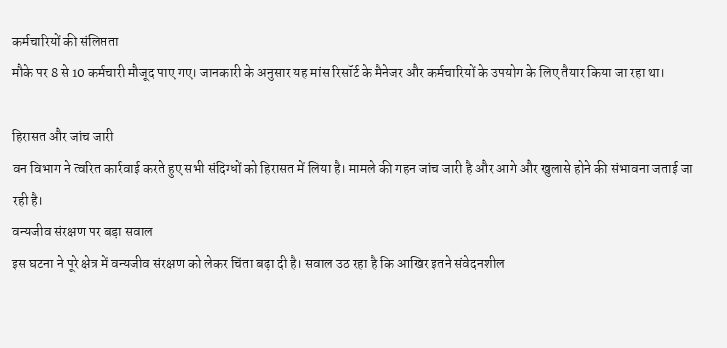कर्मचारियों की संलिप्तता
मौके पर 8 से 10 कर्मचारी मौजूद पाए गए। जानकारी के अनुसार यह मांस रिसॉर्ट के मैनेजर और कर्मचारियों के उपयोग के लिए तैयार किया जा रहा था।

हिरासत और जांच जारी
वन विभाग ने त्वरित कार्रवाई करते हुए सभी संदिग्धों को हिरासत में लिया है। मामले की गहन जांच जारी है और आगे और खुलासे होने की संभावना जताई जा रही है।
वन्यजीव संरक्षण पर बड़ा सवाल
इस घटना ने पूरे क्षेत्र में वन्यजीव संरक्षण को लेकर चिंता बढ़ा दी है। सवाल उठ रहा है कि आखिर इतने संवेदनशील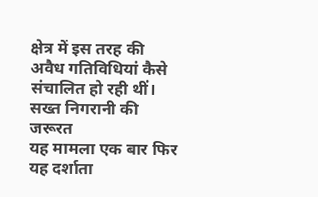क्षेत्र में इस तरह की अवैध गतिविधियां कैसे संचालित हो रही थीं।
सख्त निगरानी की जरूरत
यह मामला एक बार फिर यह दर्शाता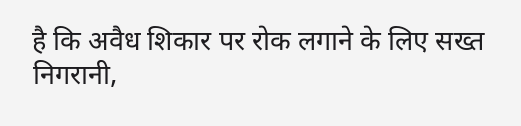है कि अवैध शिकार पर रोक लगाने के लिए सख्त निगरानी,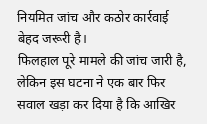नियमित जांच और कठोर कार्रवाई बेहद जरूरी है।
फिलहाल पूरे मामले की जांच जारी है, लेकिन इस घटना ने एक बार फिर सवाल खड़ा कर दिया है कि आखिर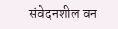संवेदनशील वन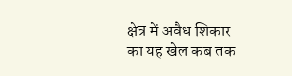क्षेत्र में अवैध शिकार का यह खेल कब तक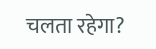चलता रहेगा?